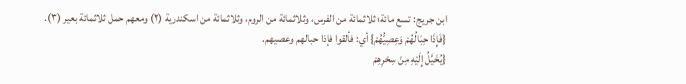ابن جريج: تسع مائة؛ ثلاثمائة من الفرس، وثلاثمائة من الروم، وثلاثمائة من اسكندرية (٢) ومعهم حمل ثلاثمائة بعير (٣).
{فَإِذَا حِبَالُهُمْ وَعِصِيُّهُمْ} أي: فألقوا فإذا حبالهم وعصيهم.
{يُخَيَّلُ إِلَيْهِ مِنْ سِحْرِهِمْ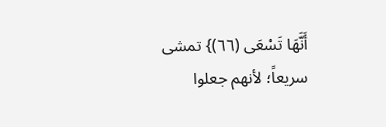أَنَّهَا تَسْعَى (٦٦)} تمشى سريعاً؛ لأنهم جعلوا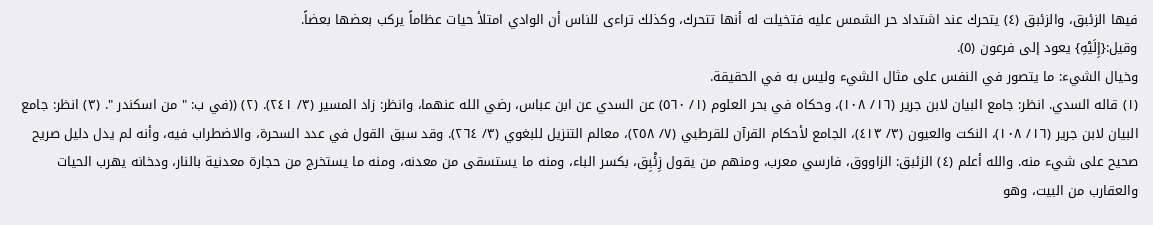فيها الزئبق، والزئبق (٤) يتحرك عند اشتداد حر الشمس عليه فتخيلت له أنها تتحرك، وكذلك تراءى للناس أن الوادي امتلأ حيات عظاماً يركب بعضها بعضاً.
وقيل:{إِلَيْهِ} يعود إلى فرعون (٥).
وخيال الشيء: ما يتصور في النفس على مثال الشيء وليس به في الحقيقة.
(١) قاله السدي. انظر: جامع البيان لابن جرير (١٦/ ١٠٨)، وحكاه في بحر العلوم (١/ ٥٦٠) عن السدي عن ابن عباس، رضي الله عنهما، وانظر: زاد المسير (٣/ ٢٤١). (٢) ((في ب: " من اسكندر ". (٣) انظر: جامع البيان لابن جرير (١٦/ ١٠٨)، النكت والعيون (٣/ ٤١٣)، الجامع لأحكام القرآن للقرطبي (٧/ ٢٥٨)، معالم التنزيل للبغوي (٣/ ٢٦٤). وقد سبق القول في عدد السحرة، والاضطراب فيه، وأنه لم يدل دليل صريح صحيح على شيء منه. والله أعلم (٤) الزئبق: الزاووق، فارسي معرب، ومنهم من يقول زِئْبِق، بكسر الباء، ومنه ما يستسقى من معدنه، ومنه ما يستخرج من حجارة معدنية بالنار، ودخانه يهرب الحيات والعقارب من البيت، وهو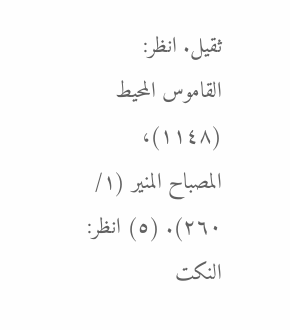ثقيل. انظر: القاموس المحيط (١١٤٨)، المصباح المنير (١/ ٢٦٠). (٥) انظر: النكت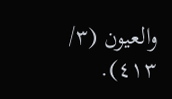والعيون (٣/ ٤١٣).